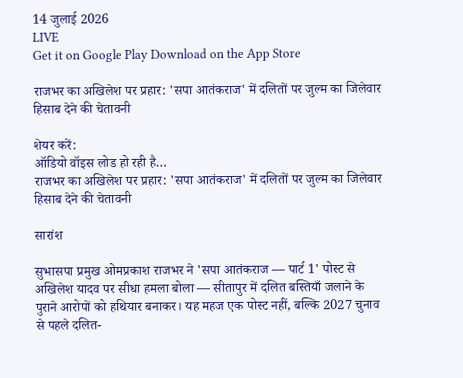14 जुलाई 2026
LIVE
Get it on Google Play Download on the App Store

राजभर का अखिलेश पर प्रहार: 'सपा आतंकराज' में दलितों पर जुल्म का जिलेवार हिसाब देने की चेतावनी

शेयर करें:
ऑडियो वॉइस लोड हो रही है…
राजभर का अखिलेश पर प्रहार: 'सपा आतंकराज' में दलितों पर जुल्म का जिलेवार हिसाब देने की चेतावनी

सारांश

सुभासपा प्रमुख ओमप्रकाश राजभर ने 'सपा आतंकराज — पार्ट 1' पोस्ट से अखिलेश यादव पर सीधा हमला बोला — सीतापुर में दलित बस्तियाँ जलाने के पुराने आरोपों को हथियार बनाकर। यह महज एक पोस्ट नहीं, बल्कि 2027 चुनाव से पहले दलित-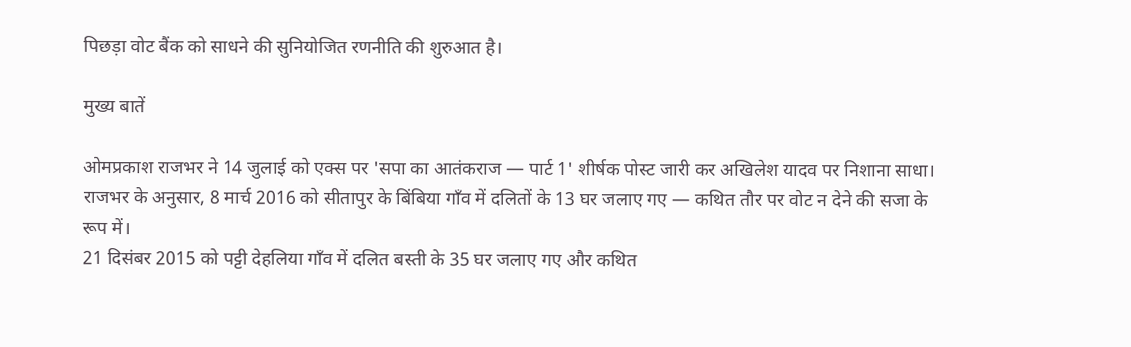पिछड़ा वोट बैंक को साधने की सुनियोजित रणनीति की शुरुआत है।

मुख्य बातें

ओमप्रकाश राजभर ने 14 जुलाई को एक्स पर 'सपा का आतंकराज — पार्ट 1' शीर्षक पोस्ट जारी कर अखिलेश यादव पर निशाना साधा।
राजभर के अनुसार, 8 मार्च 2016 को सीतापुर के बिंबिया गाँव में दलितों के 13 घर जलाए गए — कथित तौर पर वोट न देने की सजा के रूप में।
21 दिसंबर 2015 को पट्टी देहलिया गाँव में दलित बस्ती के 35 घर जलाए गए और कथित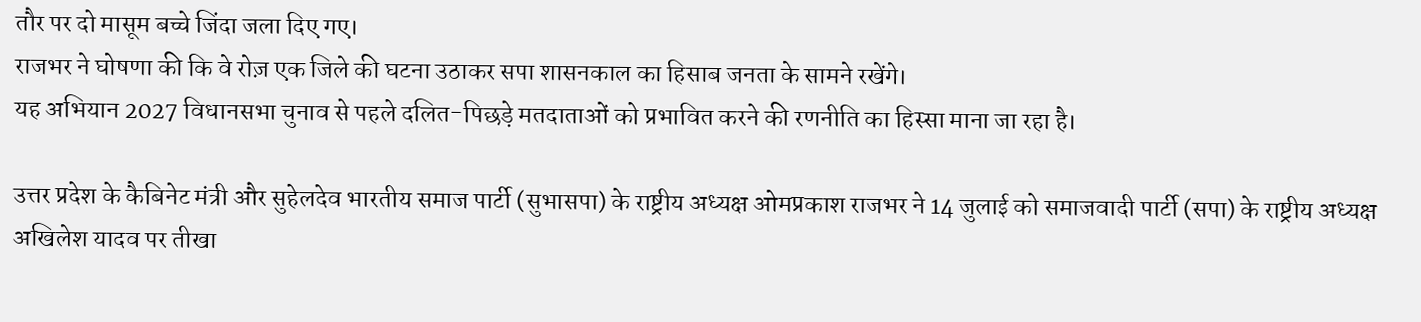तौर पर दो मासूम बच्चे जिंदा जला दिए गए।
राजभर ने घोषणा की कि वे रोज़ एक जिले की घटना उठाकर सपा शासनकाल का हिसाब जनता के सामने रखेंगे।
यह अभियान 2027 विधानसभा चुनाव से पहले दलित-पिछड़े मतदाताओं को प्रभावित करने की रणनीति का हिस्सा माना जा रहा है।

उत्तर प्रदेश के कैबिनेट मंत्री और सुहेलदेव भारतीय समाज पार्टी (सुभासपा) के राष्ट्रीय अध्यक्ष ओमप्रकाश राजभर ने 14 जुलाई को समाजवादी पार्टी (सपा) के राष्ट्रीय अध्यक्ष अखिलेश यादव पर तीखा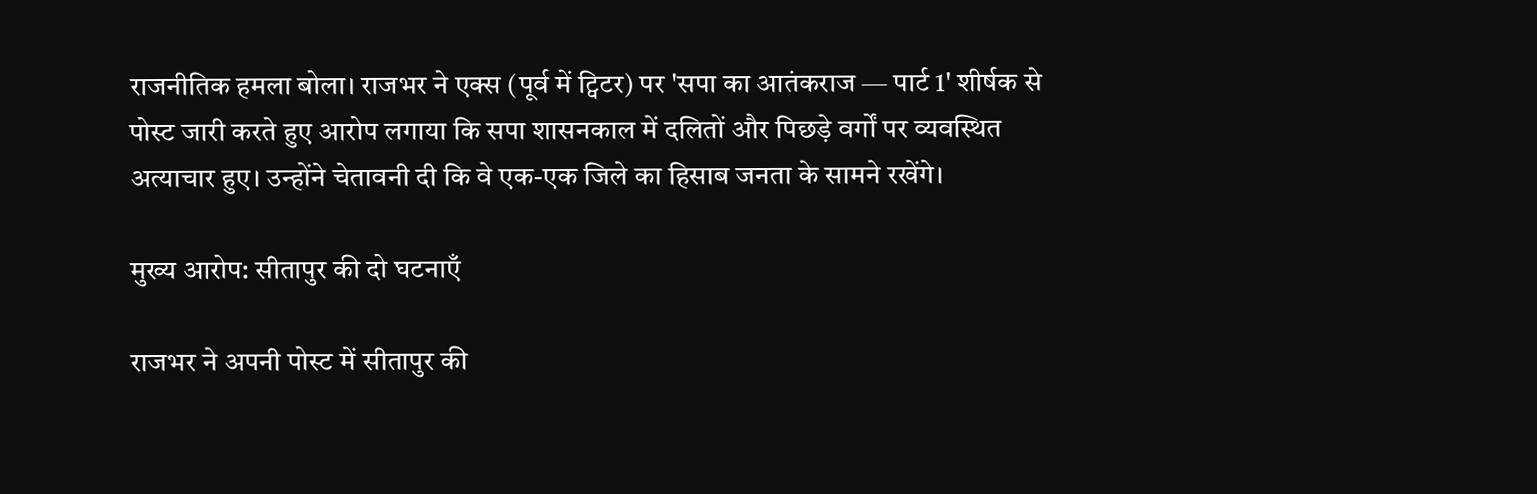राजनीतिक हमला बोला। राजभर ने एक्स (पूर्व में ट्विटर) पर 'सपा का आतंकराज — पार्ट 1' शीर्षक से पोस्ट जारी करते हुए आरोप लगाया कि सपा शासनकाल में दलितों और पिछड़े वर्गों पर व्यवस्थित अत्याचार हुए। उन्होंने चेतावनी दी कि वे एक-एक जिले का हिसाब जनता के सामने रखेंगे।

मुख्य आरोप: सीतापुर की दो घटनाएँ

राजभर ने अपनी पोस्ट में सीतापुर की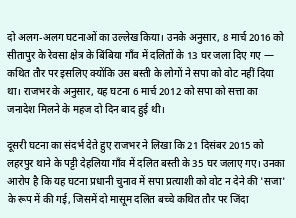दो अलग-अलग घटनाओं का उल्लेख किया। उनके अनुसार, 8 मार्च 2016 को सीतापुर के रेवसा क्षेत्र के बिंबिया गाँव में दलितों के 13 घर जला दिए गए — कथित तौर पर इसलिए क्योंकि उस बस्ती के लोगों ने सपा को वोट नहीं दिया था। राजभर के अनुसार, यह घटना 6 मार्च 2012 को सपा को सत्ता का जनादेश मिलने के महज दो दिन बाद हुई थी।

दूसरी घटना का संदर्भ देते हुए राजभर ने लिखा कि 21 दिसंबर 2015 को लहरपुर थाने के पट्टी देहलिया गाँव में दलित बस्ती के 35 घर जलाए गए। उनका आरोप है कि यह घटना प्रधानी चुनाव में सपा प्रत्याशी को वोट न देने की 'सजा' के रूप में की गई, जिसमें दो मासूम दलित बच्चे कथित तौर पर जिंदा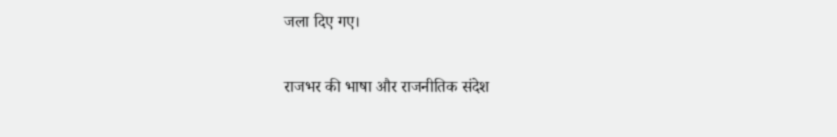जला दिए गए।

राजभर की भाषा और राजनीतिक संदेश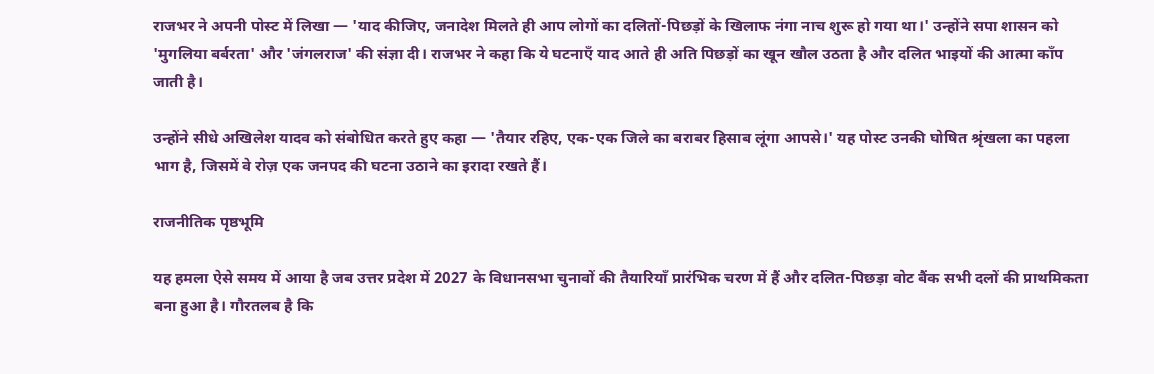राजभर ने अपनी पोस्ट में लिखा — 'याद कीजिए, जनादेश मिलते ही आप लोगों का दलितों-पिछड़ों के खिलाफ नंगा नाच शुरू हो गया था।' उन्होंने सपा शासन को 'मुगलिया बर्बरता' और 'जंगलराज' की संज्ञा दी। राजभर ने कहा कि ये घटनाएँ याद आते ही अति पिछड़ों का खून खौल उठता है और दलित भाइयों की आत्मा काँप जाती है।

उन्होंने सीधे अखिलेश यादव को संबोधित करते हुए कहा — 'तैयार रहिए, एक-एक जिले का बराबर हिसाब लूंगा आपसे।' यह पोस्ट उनकी घोषित श्रृंखला का पहला भाग है, जिसमें वे रोज़ एक जनपद की घटना उठाने का इरादा रखते हैं।

राजनीतिक पृष्ठभूमि

यह हमला ऐसे समय में आया है जब उत्तर प्रदेश में 2027 के विधानसभा चुनावों की तैयारियाँ प्रारंभिक चरण में हैं और दलित-पिछड़ा वोट बैंक सभी दलों की प्राथमिकता बना हुआ है। गौरतलब है कि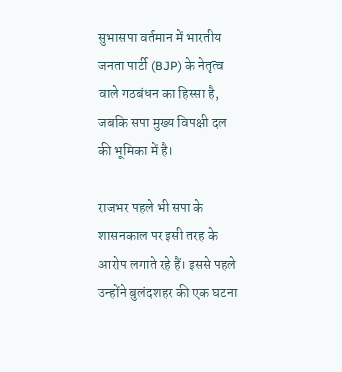सुभासपा वर्तमान में भारतीय जनता पार्टी (BJP) के नेतृत्व वाले गठबंधन का हिस्सा है, जबकि सपा मुख्य विपक्षी दल की भूमिका में है।

राजभर पहले भी सपा के शासनकाल पर इसी तरह के आरोप लगाते रहे हैं। इससे पहले उन्होंने बुलंदशहर की एक घटना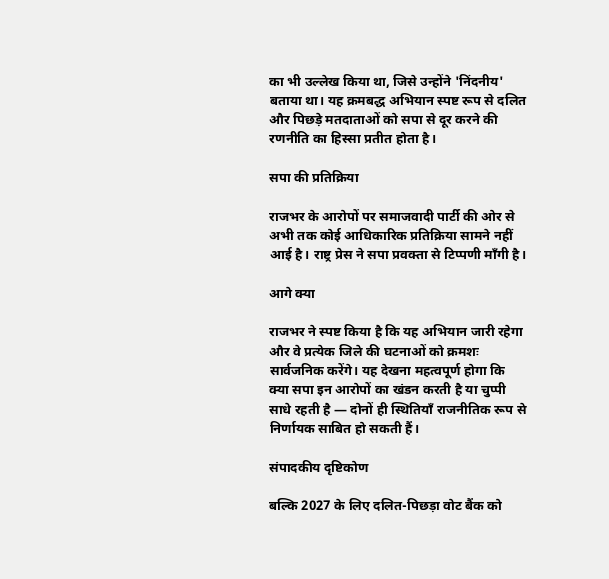का भी उल्लेख किया था, जिसे उन्होंने 'निंदनीय' बताया था। यह क्रमबद्ध अभियान स्पष्ट रूप से दलित और पिछड़े मतदाताओं को सपा से दूर करने की रणनीति का हिस्सा प्रतीत होता है।

सपा की प्रतिक्रिया

राजभर के आरोपों पर समाजवादी पार्टी की ओर से अभी तक कोई आधिकारिक प्रतिक्रिया सामने नहीं आई है। राष्ट्र प्रेस ने सपा प्रवक्ता से टिप्पणी माँगी है।

आगे क्या

राजभर ने स्पष्ट किया है कि यह अभियान जारी रहेगा और वे प्रत्येक जिले की घटनाओं को क्रमशः सार्वजनिक करेंगे। यह देखना महत्वपूर्ण होगा कि क्या सपा इन आरोपों का खंडन करती है या चुप्पी साधे रहती है — दोनों ही स्थितियाँ राजनीतिक रूप से निर्णायक साबित हो सकती हैं।

संपादकीय दृष्टिकोण

बल्कि 2027 के लिए दलित-पिछड़ा वोट बैंक को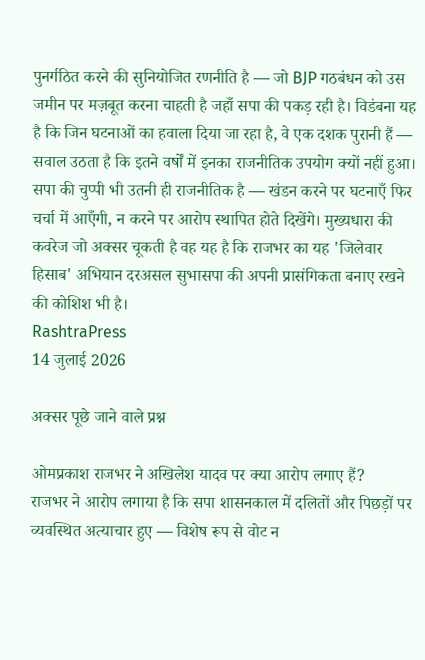पुनर्गठित करने की सुनियोजित रणनीति है — जो BJP गठबंधन को उस जमीन पर मज़बूत करना चाहती है जहाँ सपा की पकड़ रही है। विडंबना यह है कि जिन घटनाओं का हवाला दिया जा रहा है, वे एक दशक पुरानी हैं — सवाल उठता है कि इतने वर्षों में इनका राजनीतिक उपयोग क्यों नहीं हुआ। सपा की चुप्पी भी उतनी ही राजनीतिक है — खंडन करने पर घटनाएँ फिर चर्चा में आएँगी, न करने पर आरोप स्थापित होते दिखेंगे। मुख्यधारा की कवरेज जो अक्सर चूकती है वह यह है कि राजभर का यह 'जिलेवार हिसाब' अभियान दरअसल सुभासपा की अपनी प्रासंगिकता बनाए रखने की कोशिश भी है।
RashtraPress
14 जुलाई 2026

अक्सर पूछे जाने वाले प्रश्न

ओमप्रकाश राजभर ने अखिलेश यादव पर क्या आरोप लगाए हैं?
राजभर ने आरोप लगाया है कि सपा शासनकाल में दलितों और पिछड़ों पर व्यवस्थित अत्याचार हुए — विशेष रूप से वोट न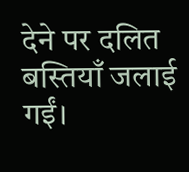देने पर दलित बस्तियाँ जलाई गईं।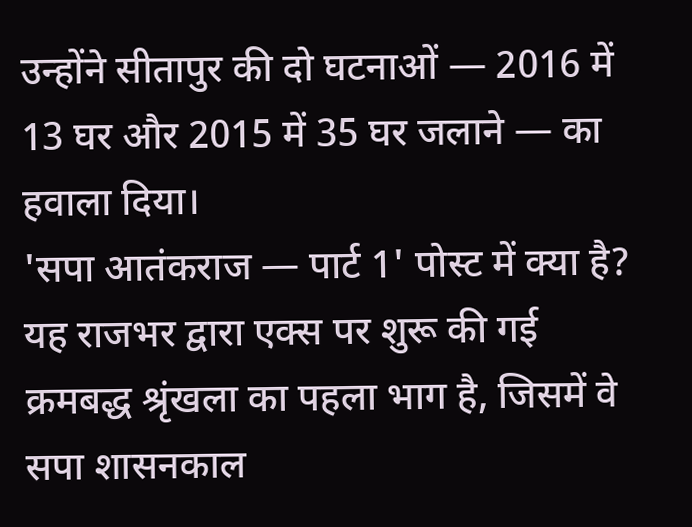उन्होंने सीतापुर की दो घटनाओं — 2016 में 13 घर और 2015 में 35 घर जलाने — का हवाला दिया।
'सपा आतंकराज — पार्ट 1' पोस्ट में क्या है?
यह राजभर द्वारा एक्स पर शुरू की गई क्रमबद्ध श्रृंखला का पहला भाग है, जिसमें वे सपा शासनकाल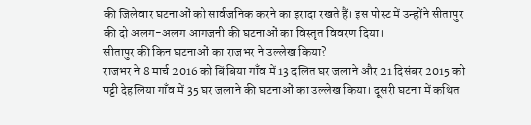की जिलेवार घटनाओं को सार्वजनिक करने का इरादा रखते हैं। इस पोस्ट में उन्होंने सीतापुर की दो अलग-अलग आगजनी की घटनाओं का विस्तृत विवरण दिया।
सीतापुर की किन घटनाओं का राजभर ने उल्लेख किया?
राजभर ने 8 मार्च 2016 को बिंबिया गाँव में 13 दलित घर जलाने और 21 दिसंबर 2015 को पट्टी देहलिया गाँव में 35 घर जलाने की घटनाओं का उल्लेख किया। दूसरी घटना में कथित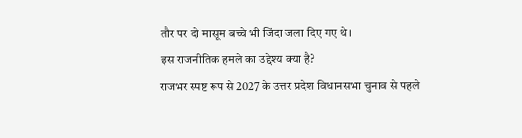तौर पर दो मासूम बच्चे भी जिंदा जला दिए गए थे।
इस राजनीतिक हमले का उद्देश्य क्या है?
राजभर स्पष्ट रूप से 2027 के उत्तर प्रदेश विधानसभा चुनाव से पहले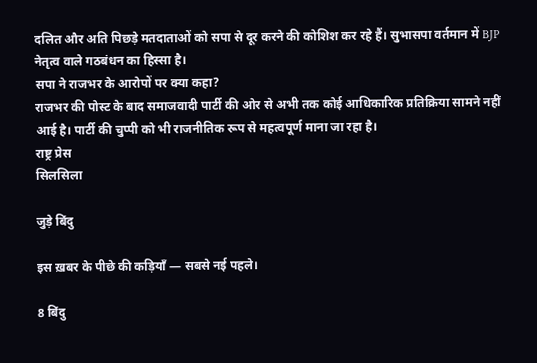दलित और अति पिछड़े मतदाताओं को सपा से दूर करने की कोशिश कर रहे हैं। सुभासपा वर्तमान में BJP नेतृत्व वाले गठबंधन का हिस्सा है।
सपा ने राजभर के आरोपों पर क्या कहा?
राजभर की पोस्ट के बाद समाजवादी पार्टी की ओर से अभी तक कोई आधिकारिक प्रतिक्रिया सामने नहीं आई है। पार्टी की चुप्पी को भी राजनीतिक रूप से महत्वपूर्ण माना जा रहा है।
राष्ट्र प्रेस
सिलसिला

जुड़े बिंदु

इस ख़बर के पीछे की कड़ियाँ — सबसे नई पहले।

8 बिंदु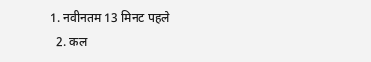1. नवीनतम 13 मिनट पहले
  2. कल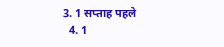3. 1 सप्ताह पहले
  4. 1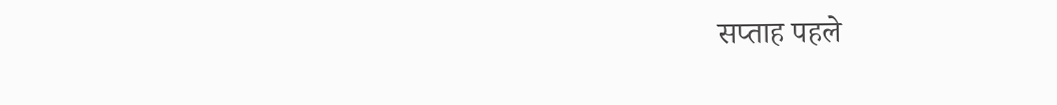सप्ताह पहले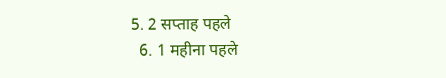5. 2 सप्ताह पहले
  6. 1 महीना पहले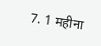7. 1 महीना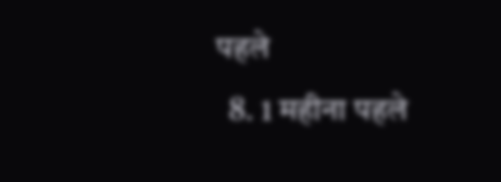पहले
  8. 1 महीना पहले